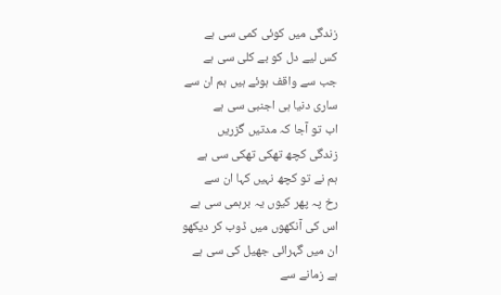زندگی میں کوئی کمی سی ہے
کس لیے دل کو بے کلی سی ہے
جب سے واقف ہوئے ہیں ہم ان سے
ساری دنیا ہی اجنبی سی ہے
اب تو آجا کہ مدتیں گزریں
زندگی کچھ تھکی تھکی سی ہے
ہم نے تو کچھ نہیں کہا ان سے
رخ پہ پھر کیوں یہ برہمی سی ہے
اس کی آنکھوں میں ڈوب کر دیکھو
ان میں گہرائی جھیل کی سی ہے
ہے زمانے سے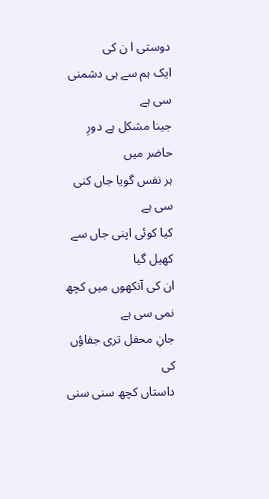دوستی ا ن کی
ایک ہم سے ہی دشمنی سی ہے
جینا مشکل ہے دورِ حاضر میں
ہر نفس گویا جاں کنی سی ہے
کیا کوئی اپنی جاں سے کھیل گیا
ان کی آنکھوں میں کچھ نمی سی ہے
جانِ محفل تری جفاؤں کی
داستاں کچھ سنی سنی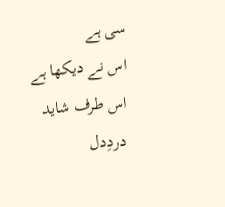سی ہے
اس نے دیکھا ہے اس طرف شاید
دردِدل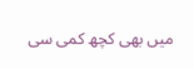میں بھی کچھ کمی سی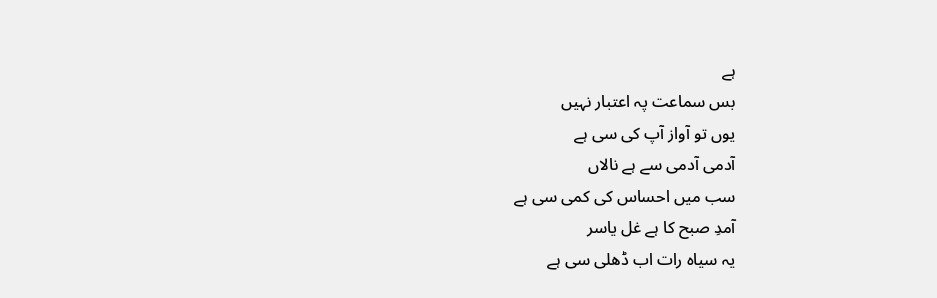ہے
بس سماعت پہ اعتبار نہیں
یوں تو آواز آپ کی سی ہے
آدمی آدمی سے ہے نالاں
سب میں احساس کی کمی سی ہے
آمدِ صبح کا ہے غل یاسر
یہ سیاہ رات اب ڈھلی سی ہے